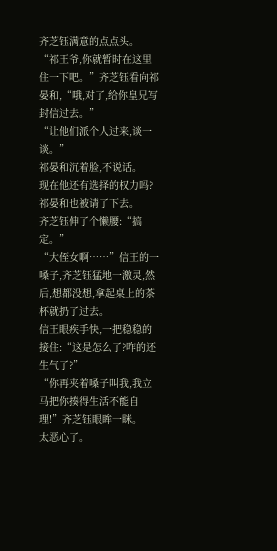齐芝钰满意的点点头。
“祁王爷,你就暂时在这里住一下吧。”齐芝钰看向祁晏和,“哦,对了,给你皇兄写封信过去。”
“让他们派个人过来,谈一谈。”
祁晏和沉着脸,不说话。
现在他还有选择的权力吗?
祁晏和也被请了下去。
齐芝钰伸了个懒腰:“搞定。”
“大侄女啊……”信王的一嗓子,齐芝钰猛地一激灵,然后,想都没想,拿起桌上的茶杯就扔了过去。
信王眼疾手快,一把稳稳的接住:“这是怎么了?咋的还生气了?”
“你再夹着嗓子叫我,我立马把你揍得生活不能自理!”齐芝钰眼眸一眯。
太恶心了。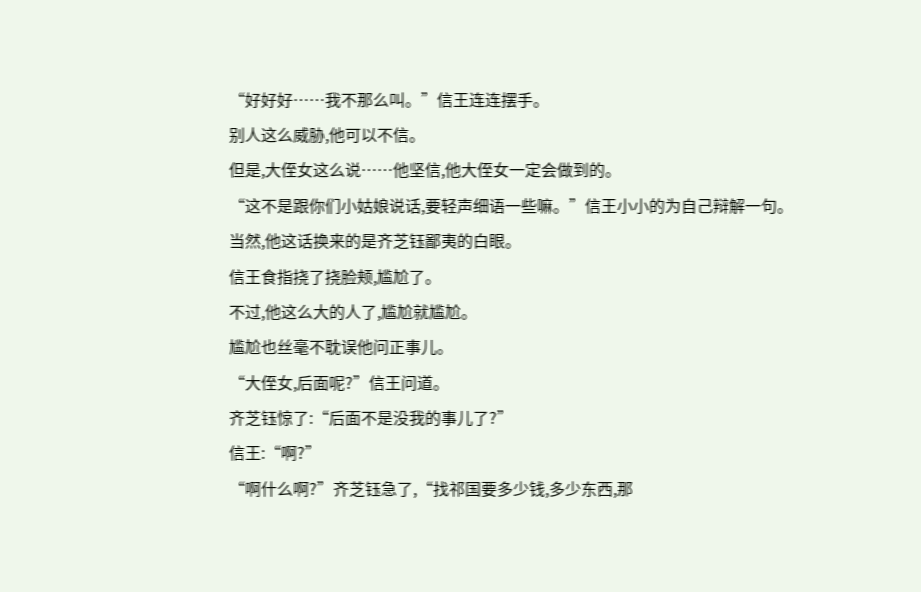“好好好……我不那么叫。”信王连连摆手。
别人这么威胁,他可以不信。
但是,大侄女这么说……他坚信,他大侄女一定会做到的。
“这不是跟你们小姑娘说话,要轻声细语一些嘛。”信王小小的为自己辩解一句。
当然,他这话换来的是齐芝钰鄙夷的白眼。
信王食指挠了挠脸颊,尴尬了。
不过,他这么大的人了,尴尬就尴尬。
尴尬也丝毫不耽误他问正事儿。
“大侄女,后面呢?”信王问道。
齐芝钰惊了:“后面不是没我的事儿了?”
信王:“啊?”
“啊什么啊?”齐芝钰急了,“找祁国要多少钱,多少东西,那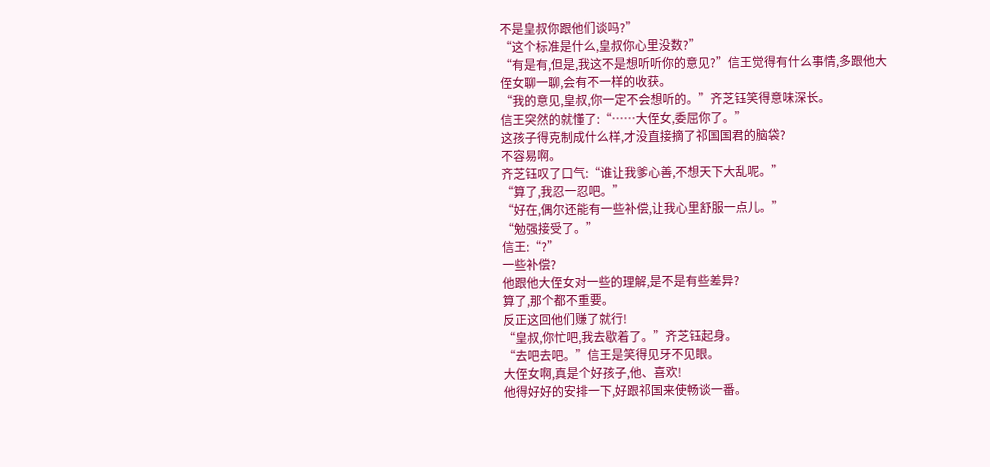不是皇叔你跟他们谈吗?”
“这个标准是什么,皇叔你心里没数?”
“有是有,但是,我这不是想听听你的意见?”信王觉得有什么事情,多跟他大侄女聊一聊,会有不一样的收获。
“我的意见,皇叔,你一定不会想听的。”齐芝钰笑得意味深长。
信王突然的就懂了:“……大侄女,委屈你了。”
这孩子得克制成什么样,才没直接摘了祁国国君的脑袋?
不容易啊。
齐芝钰叹了口气:“谁让我爹心善,不想天下大乱呢。”
“算了,我忍一忍吧。”
“好在,偶尔还能有一些补偿,让我心里舒服一点儿。”
“勉强接受了。”
信王:“?”
一些补偿?
他跟他大侄女对一些的理解,是不是有些差异?
算了,那个都不重要。
反正这回他们赚了就行!
“皇叔,你忙吧,我去歇着了。”齐芝钰起身。
“去吧去吧。”信王是笑得见牙不见眼。
大侄女啊,真是个好孩子,他、喜欢!
他得好好的安排一下,好跟祁国来使畅谈一番。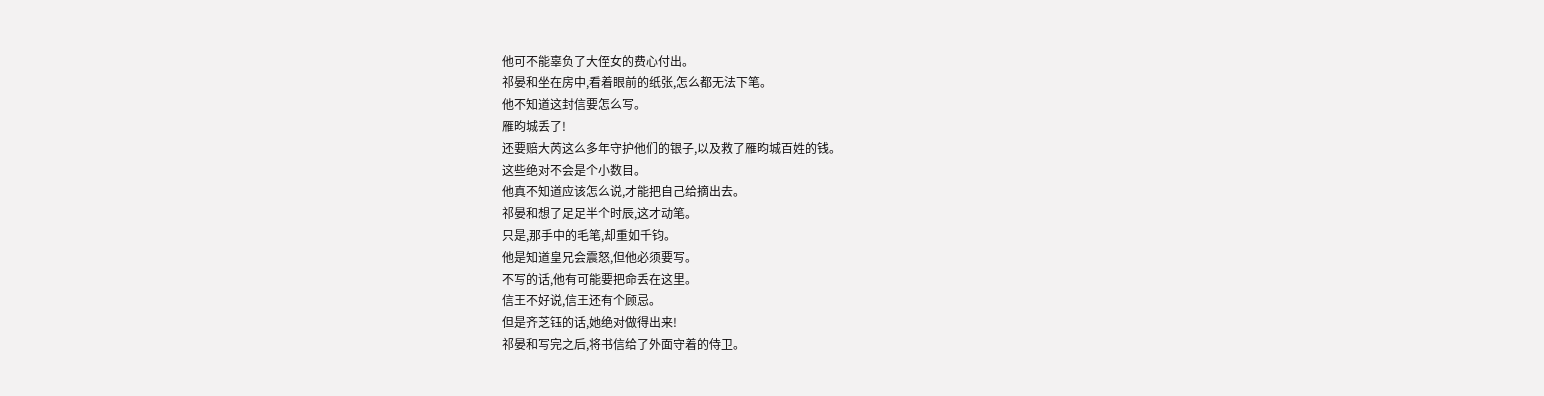他可不能辜负了大侄女的费心付出。
祁晏和坐在房中,看着眼前的纸张,怎么都无法下笔。
他不知道这封信要怎么写。
雁昀城丢了!
还要赔大芮这么多年守护他们的银子,以及救了雁昀城百姓的钱。
这些绝对不会是个小数目。
他真不知道应该怎么说,才能把自己给摘出去。
祁晏和想了足足半个时辰,这才动笔。
只是,那手中的毛笔,却重如千钧。
他是知道皇兄会震怒,但他必须要写。
不写的话,他有可能要把命丢在这里。
信王不好说,信王还有个顾忌。
但是齐芝钰的话,她绝对做得出来!
祁晏和写完之后,将书信给了外面守着的侍卫。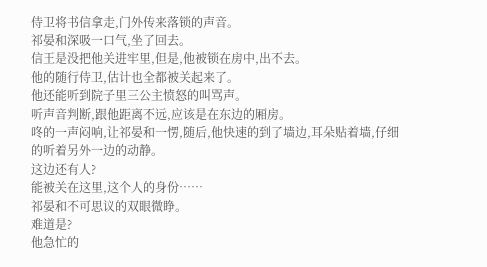侍卫将书信拿走,门外传来落锁的声音。
祁晏和深吸一口气,坐了回去。
信王是没把他关进牢里,但是,他被锁在房中,出不去。
他的随行侍卫,估计也全都被关起来了。
他还能听到院子里三公主愤怒的叫骂声。
听声音判断,跟他距离不远,应该是在东边的厢房。
咚的一声闷响,让祁晏和一愣,随后,他快速的到了墙边,耳朵贴着墙,仔细的听着另外一边的动静。
这边还有人?
能被关在这里,这个人的身份……
祁晏和不可思议的双眼微睁。
难道是?
他急忙的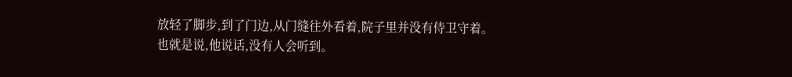放轻了脚步,到了门边,从门缝往外看着,院子里并没有侍卫守着。
也就是说,他说话,没有人会听到。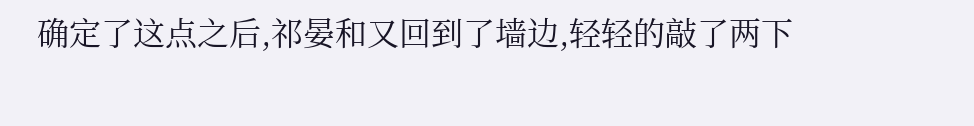确定了这点之后,祁晏和又回到了墙边,轻轻的敲了两下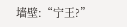墙壁:“宁王?”